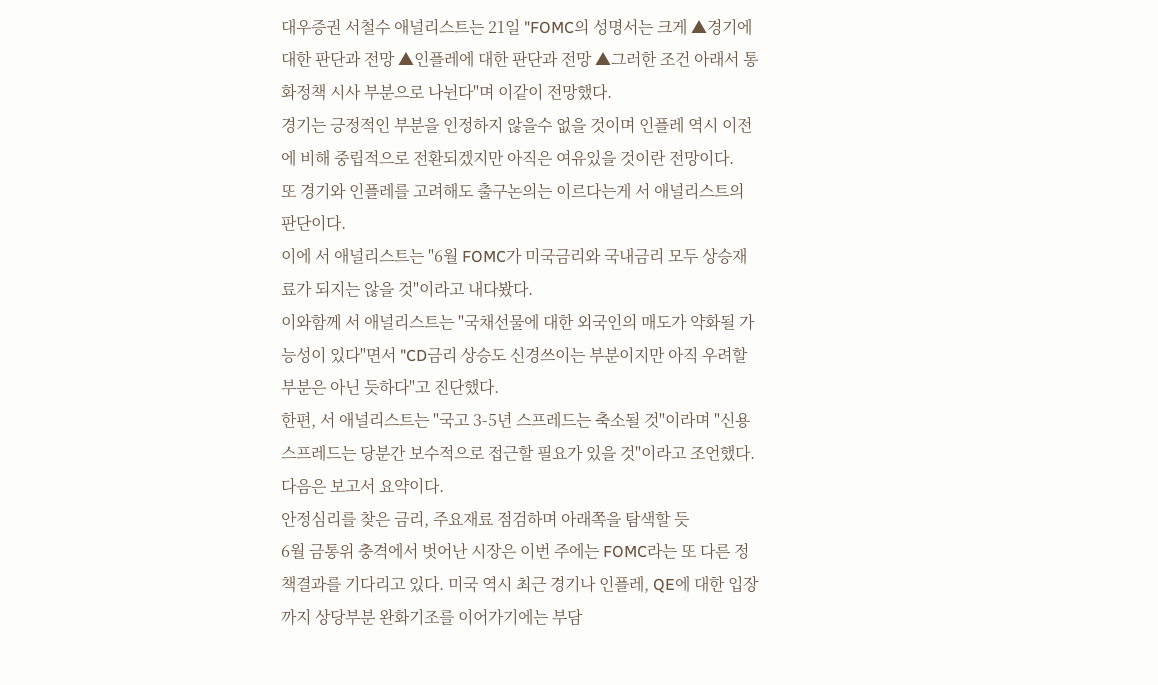대우증권 서철수 애널리스트는 21일 "FOMC의 성명서는 크게 ▲경기에 대한 판단과 전망 ▲인플레에 대한 판단과 전망 ▲그러한 조건 아래서 통화정책 시사 부분으로 나뉜다"며 이같이 전망했다.
경기는 긍정적인 부분을 인정하지 않을수 없을 것이며 인플레 역시 이전에 비해 중립적으로 전환되겠지만 아직은 여유있을 것이란 전망이다.
또 경기와 인플레를 고려해도 출구논의는 이르다는게 서 애널리스트의 판단이다.
이에 서 애널리스트는 "6월 FOMC가 미국금리와 국내금리 모두 상승재료가 되지는 않을 것"이라고 내다봤다.
이와함께 서 애널리스트는 "국채선물에 대한 외국인의 매도가 약화될 가능성이 있다"면서 "CD금리 상승도 신경쓰이는 부분이지만 아직 우려할 부분은 아닌 듯하다"고 진단했다.
한편, 서 애널리스트는 "국고 3-5년 스프레드는 축소될 것"이라며 "신용스프레드는 당분간 보수적으로 접근할 필요가 있을 것"이라고 조언했다.
다음은 보고서 요약이다.
안정심리를 찾은 금리, 주요재료 점검하며 아래쪽을 탐색할 듯
6월 금통위 충격에서 벗어난 시장은 이번 주에는 FOMC라는 또 다른 정책결과를 기다리고 있다. 미국 역시 최근 경기나 인플레, QE에 대한 입장까지 상당부분 완화기조를 이어가기에는 부담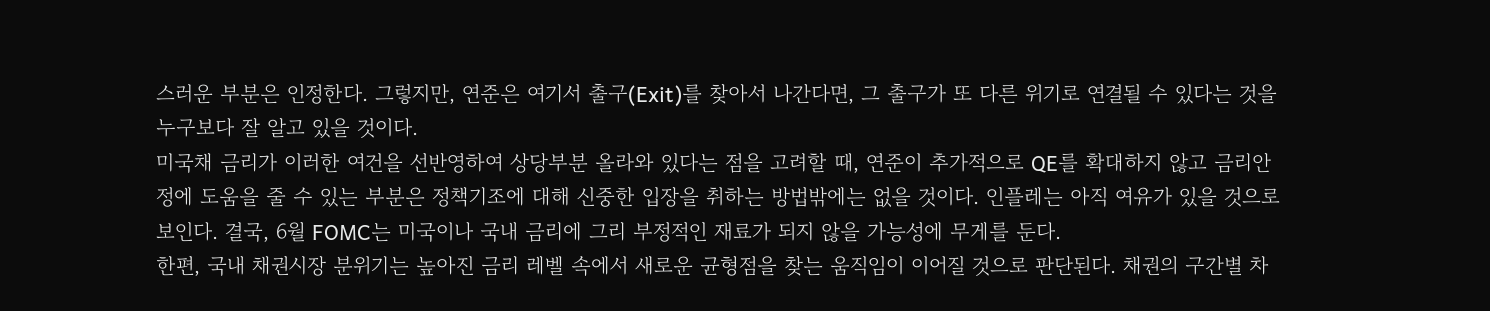스러운 부분은 인정한다. 그렇지만, 연준은 여기서 출구(Exit)를 찾아서 나간다면, 그 출구가 또 다른 위기로 연결될 수 있다는 것을 누구보다 잘 알고 있을 것이다.
미국채 금리가 이러한 여건을 선반영하여 상당부분 올라와 있다는 점을 고려할 때, 연준이 추가적으로 QE를 확대하지 않고 금리안정에 도움을 줄 수 있는 부분은 정책기조에 대해 신중한 입장을 취하는 방법밖에는 없을 것이다. 인플레는 아직 여유가 있을 것으로 보인다. 결국, 6월 FOMC는 미국이나 국내 금리에 그리 부정적인 재료가 되지 않을 가능성에 무게를 둔다.
한편, 국내 채권시장 분위기는 높아진 금리 레벨 속에서 새로운 균형점을 찾는 움직임이 이어질 것으로 판단된다. 채권의 구간별 차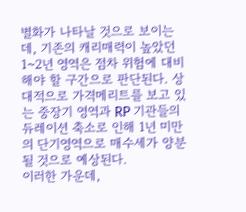별화가 나타날 것으로 보이는데, 기존의 캐리매력이 높았던 1~2년 영역은 점차 위험에 대비해야 할 구간으로 판단된다. 상대적으로 가격메리트를 보고 있는 중장기 영역과 RP 기관들의 듀레이션 축소로 인해 1년 미만의 단기영역으로 매수세가 양분될 것으로 예상된다.
이러한 가운데,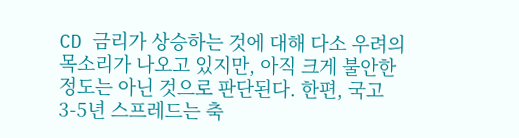CD 금리가 상승하는 것에 대해 다소 우려의 목소리가 나오고 있지만, 아직 크게 불안한 정도는 아닌 것으로 판단된다. 한편, 국고 3-5년 스프레드는 축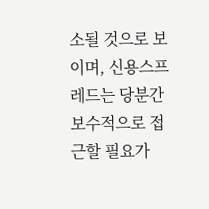소될 것으로 보이며, 신용스프레드는 당분간 보수적으로 접근할 필요가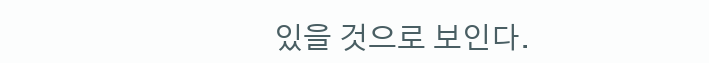있을 것으로 보인다.